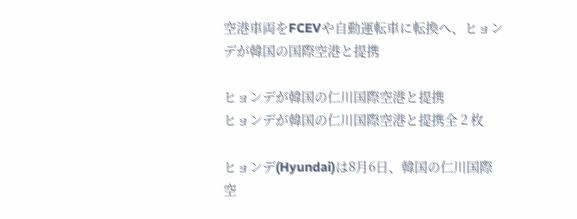空港車両をFCEVや自動運転車に転換へ、ヒョンデが韓国の国際空港と提携

ヒョンデが韓国の仁川国際空港と提携
ヒョンデが韓国の仁川国際空港と提携全 2 枚

ヒョンデ(Hyundai)は8月6日、韓国の仁川国際空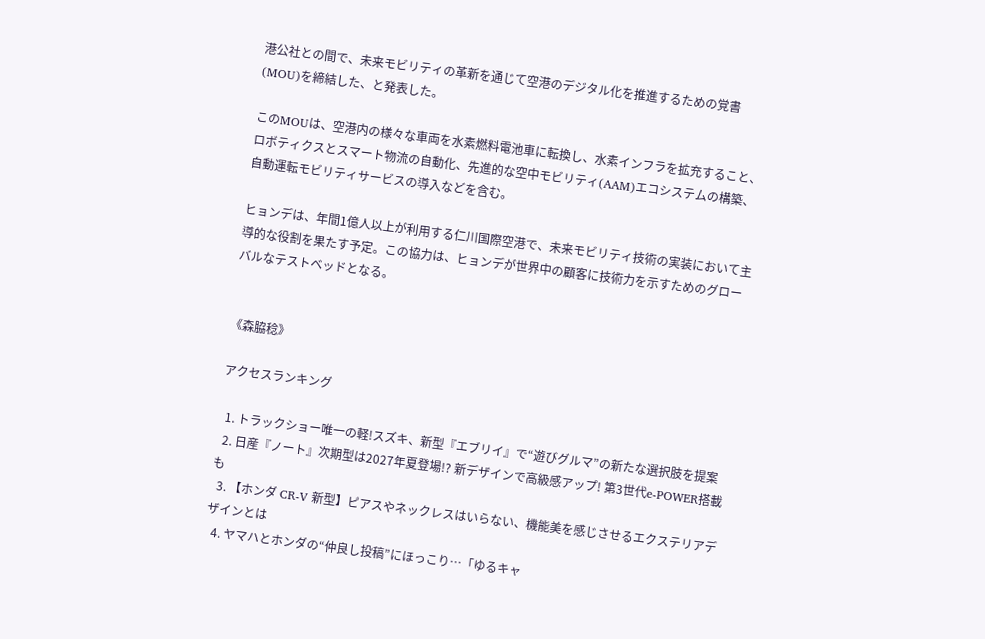港公社との間で、未来モビリティの革新を通じて空港のデジタル化を推進するための覚書(MOU)を締結した、と発表した。

このMOUは、空港内の様々な車両を水素燃料電池車に転換し、水素インフラを拡充すること、ロボティクスとスマート物流の自動化、先進的な空中モビリティ(AAM)エコシステムの構築、自動運転モビリティサービスの導入などを含む。

ヒョンデは、年間1億人以上が利用する仁川国際空港で、未来モビリティ技術の実装において主導的な役割を果たす予定。この協力は、ヒョンデが世界中の顧客に技術力を示すためのグローバルなテストベッドとなる。


《森脇稔》

アクセスランキング

  1. トラックショー唯一の軽!スズキ、新型『エブリイ』で“遊びグルマ”の新たな選択肢を提案
  2. 日産『ノート』次期型は2027年夏登場!? 新デザインで高級感アップ! 第3世代e-POWER搭載も
  3. 【ホンダ CR-V 新型】ピアスやネックレスはいらない、機能美を感じさせるエクステリアデザインとは
  4. ヤマハとホンダの“仲良し投稿”にほっこり…「ゆるキャ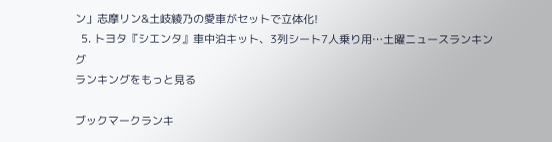ン」志摩リン&土岐綾乃の愛車がセットで立体化!
  5. トヨタ『シエンタ』車中泊キット、3列シート7人乗り用…土曜ニュースランキング
ランキングをもっと見る

ブックマークランキ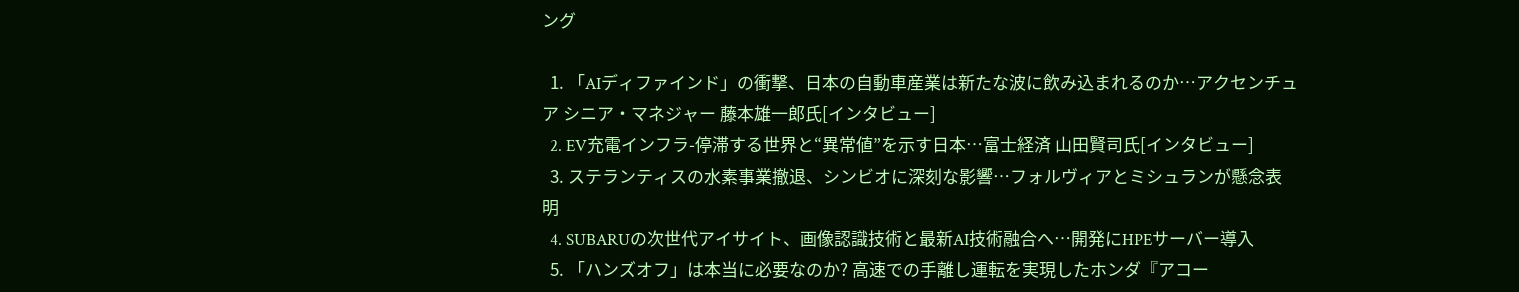ング

  1. 「AIディファインド」の衝撃、日本の自動車産業は新たな波に飲み込まれるのか…アクセンチュア シニア・マネジャー 藤本雄一郎氏[インタビュー]
  2. EV充電インフラ-停滞する世界と“異常値”を示す日本…富士経済 山田賢司氏[インタビュー]
  3. ステランティスの水素事業撤退、シンビオに深刻な影響…フォルヴィアとミシュランが懸念表明
  4. SUBARUの次世代アイサイト、画像認識技術と最新AI技術融合へ…開発にHPEサーバー導入
  5. 「ハンズオフ」は本当に必要なのか? 高速での手離し運転を実現したホンダ『アコー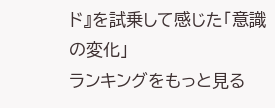ド』を試乗して感じた「意識の変化」
ランキングをもっと見る